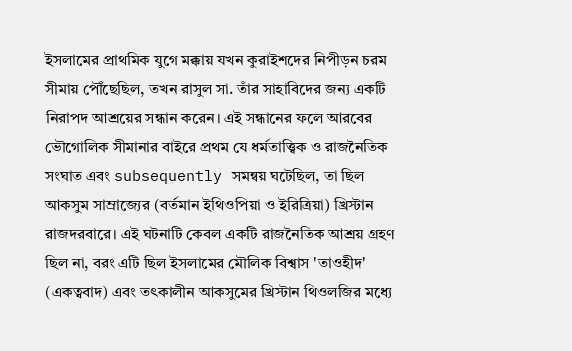ইসলামের প্রাথমিক যুগে মক্কায় যখন কুরাইশদের নিপীড়ন চরম সীমায় পৌঁছেছিল, তখন রাসুল সা. তাঁর সাহাবিদের জন্য একটি নিরাপদ আশ্রয়ের সন্ধান করেন। এই সন্ধানের ফলে আরবের ভৌগোলিক সীমানার বাইরে প্রথম যে ধর্মতাত্ত্বিক ও রাজনৈতিক সংঘাত এবং subsequently সমন্বয় ঘটেছিল, তা ছিল আকসুম সাম্রাজ্যের (বর্তমান ইথিওপিয়া ও ইরিত্রিয়া) খ্রিস্টান রাজদরবারে। এই ঘটনাটি কেবল একটি রাজনৈতিক আশ্রয় গ্রহণ ছিল না, বরং এটি ছিল ইসলামের মৌলিক বিশ্বাস 'তাওহীদ' (একত্ববাদ) এবং তৎকালীন আকসুমের খ্রিস্টান থিওলজির মধ্যে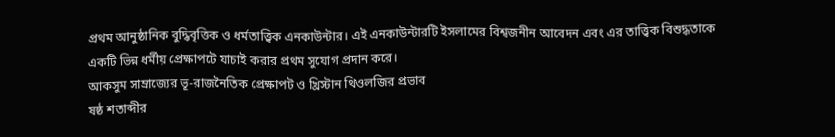প্রথম আনুষ্ঠানিক বুদ্ধিবৃত্তিক ও ধর্মতাত্ত্বিক এনকাউন্টার। এই এনকাউন্টারটি ইসলামের বিশ্বজনীন আবেদন এবং এর তাত্ত্বিক বিশুদ্ধতাকে একটি ভিন্ন ধর্মীয় প্রেক্ষাপটে যাচাই করার প্রথম সুযোগ প্রদান করে।
আকসুম সাম্রাজ্যের ভূ-রাজনৈতিক প্রেক্ষাপট ও খ্রিস্টান থিওলজির প্রভাব
ষষ্ঠ শতাব্দীর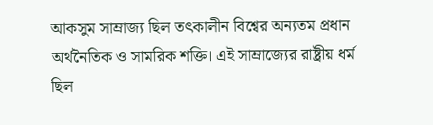আকসুম সাম্রাজ্য ছিল তৎকালীন বিশ্বের অন্যতম প্রধান অর্থনৈতিক ও সামরিক শক্তি। এই সাম্রাজ্যের রাষ্ট্রীয় ধর্ম ছিল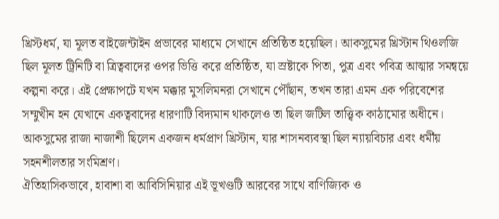খ্রিস্টধর্ম, যা মূলত বাইজেন্টাইন প্রভাবের মাধ্যমে সেখানে প্রতিষ্ঠিত হয়েছিল। আকসুমের খ্রিস্টান থিওলজি ছিল মূলত ট্রিনিটি বা ত্রিত্ববাদের ওপর ভিত্তি করে প্রতিষ্ঠিত, যা স্রষ্টাকে পিতা, পুত্র এবং পবিত্র আত্মার সমন্বয়ে কল্পনা করে। এই প্রেক্ষাপটে যখন মক্কার মুসলিমনরা সেখানে পৌঁছান, তখন তারা এমন এক পরিবেশের সম্মুখীন হন যেখানে একত্ববাদের ধারণাটি বিদ্যমান থাকলেও তা ছিল জটিল তাত্ত্বিক কাঠামোর অধীনে। আকসুমের রাজা নাজাশী ছিলেন একজন ধর্মপ্রাণ খ্রিস্টান, যার শাসনব্যবস্থা ছিল ন্যায়বিচার এবং ধর্মীয় সহনশীলতার সংমিশ্রণ।
ঐতিহাসিকভাবে, হাবাশা বা আবিসিনিয়ার এই ভূখণ্ডটি আরবের সাথে বাণিজ্যিক ও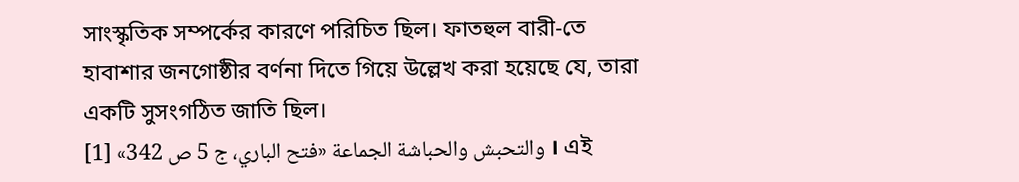সাংস্কৃতিক সম্পর্কের কারণে পরিচিত ছিল। ফাতহুল বারী-তে হাবাশার জনগোষ্ঠীর বর্ণনা দিতে গিয়ে উল্লেখ করা হয়েছে যে, তারা একটি সুসংগঠিত জাতি ছিল।
والتحبش والحباشة الجماعة «فتح الباري، ج 5 ص 342» [1] । এই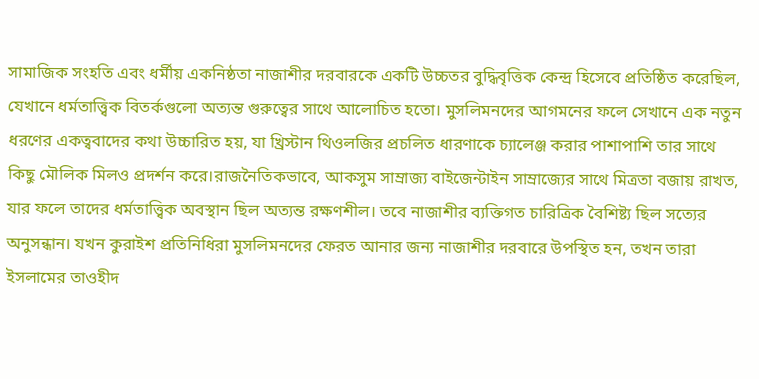সামাজিক সংহতি এবং ধর্মীয় একনিষ্ঠতা নাজাশীর দরবারকে একটি উচ্চতর বুদ্ধিবৃত্তিক কেন্দ্র হিসেবে প্রতিষ্ঠিত করেছিল, যেখানে ধর্মতাত্ত্বিক বিতর্কগুলো অত্যন্ত গুরুত্বের সাথে আলোচিত হতো। মুসলিমনদের আগমনের ফলে সেখানে এক নতুন ধরণের একত্ববাদের কথা উচ্চারিত হয়, যা খ্রিস্টান থিওলজির প্রচলিত ধারণাকে চ্যালেঞ্জ করার পাশাপাশি তার সাথে কিছু মৌলিক মিলও প্রদর্শন করে।রাজনৈতিকভাবে, আকসুম সাম্রাজ্য বাইজেন্টাইন সাম্রাজ্যের সাথে মিত্রতা বজায় রাখত, যার ফলে তাদের ধর্মতাত্ত্বিক অবস্থান ছিল অত্যন্ত রক্ষণশীল। তবে নাজাশীর ব্যক্তিগত চারিত্রিক বৈশিষ্ট্য ছিল সত্যের অনুসন্ধান। যখন কুরাইশ প্রতিনিধিরা মুসলিমনদের ফেরত আনার জন্য নাজাশীর দরবারে উপস্থিত হন, তখন তারা ইসলামের তাওহীদ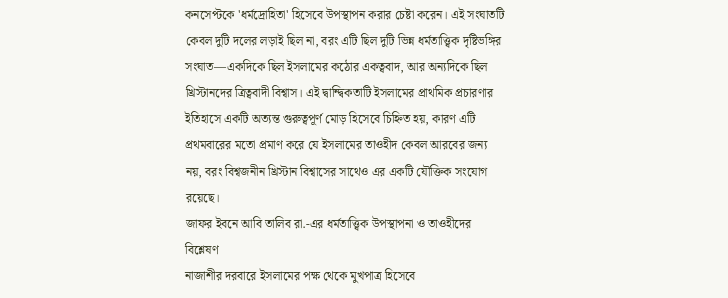কনসেপ্টকে 'ধর্মদ্রোহিতা' হিসেবে উপস্থাপন করার চেষ্টা করেন। এই সংঘাতটি কেবল দুটি দলের লড়াই ছিল না, বরং এটি ছিল দুটি ভিন্ন ধর্মতাত্ত্বিক দৃষ্টিভঙ্গির সংঘাত—একদিকে ছিল ইসলামের কঠোর একত্ববাদ, আর অন্যদিকে ছিল খ্রিস্টানদের ত্রিত্ববাদী বিশ্বাস। এই দ্বান্দ্বিকতাটি ইসলামের প্রাথমিক প্রচারণার ইতিহাসে একটি অত্যন্ত গুরুত্বপূর্ণ মোড় হিসেবে চিহ্নিত হয়, কারণ এটি প্রথমবারের মতো প্রমাণ করে যে ইসলামের তাওহীদ কেবল আরবের জন্য নয়, বরং বিশ্বজনীন খ্রিস্টান বিশ্বাসের সাথেও এর একটি যৌক্তিক সংযোগ রয়েছে।
জাফর ইবনে আবি তালিব রা.-এর ধর্মতাত্ত্বিক উপস্থাপনা ও তাওহীদের বিশ্লেষণ
নাজাশীর দরবারে ইসলামের পক্ষ থেকে মুখপাত্র হিসেবে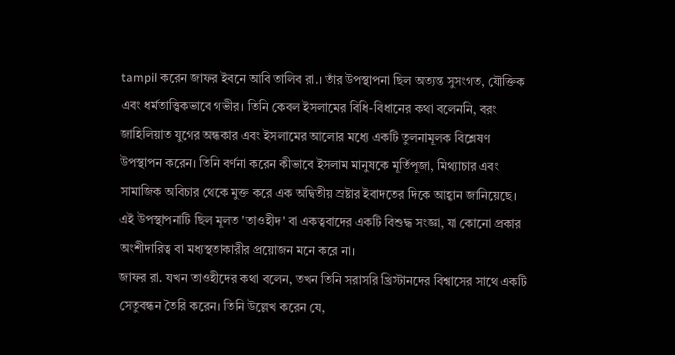tampil করেন জাফর ইবনে আবি তালিব রা.। তাঁর উপস্থাপনা ছিল অত্যন্ত সুসংগত, যৌক্তিক এবং ধর্মতাত্ত্বিকভাবে গভীর। তিনি কেবল ইসলামের বিধি-বিধানের কথা বলেননি, বরং জাহিলিয়াত যুগের অন্ধকার এবং ইসলামের আলোর মধ্যে একটি তুলনামূলক বিশ্লেষণ উপস্থাপন করেন। তিনি বর্ণনা করেন কীভাবে ইসলাম মানুষকে মূর্তিপূজা, মিথ্যাচার এবং সামাজিক অবিচার থেকে মুক্ত করে এক অদ্বিতীয় স্রষ্টার ইবাদতের দিকে আহ্বান জানিয়েছে। এই উপস্থাপনাটি ছিল মূলত 'তাওহীদ' বা একত্ববাদের একটি বিশুদ্ধ সংজ্ঞা, যা কোনো প্রকার অংশীদারিত্ব বা মধ্যস্থতাকারীর প্রয়োজন মনে করে না।
জাফর রা. যখন তাওহীদের কথা বলেন, তখন তিনি সরাসরি খ্রিস্টানদের বিশ্বাসের সাথে একটি সেতুবন্ধন তৈরি করেন। তিনি উল্লেখ করেন যে,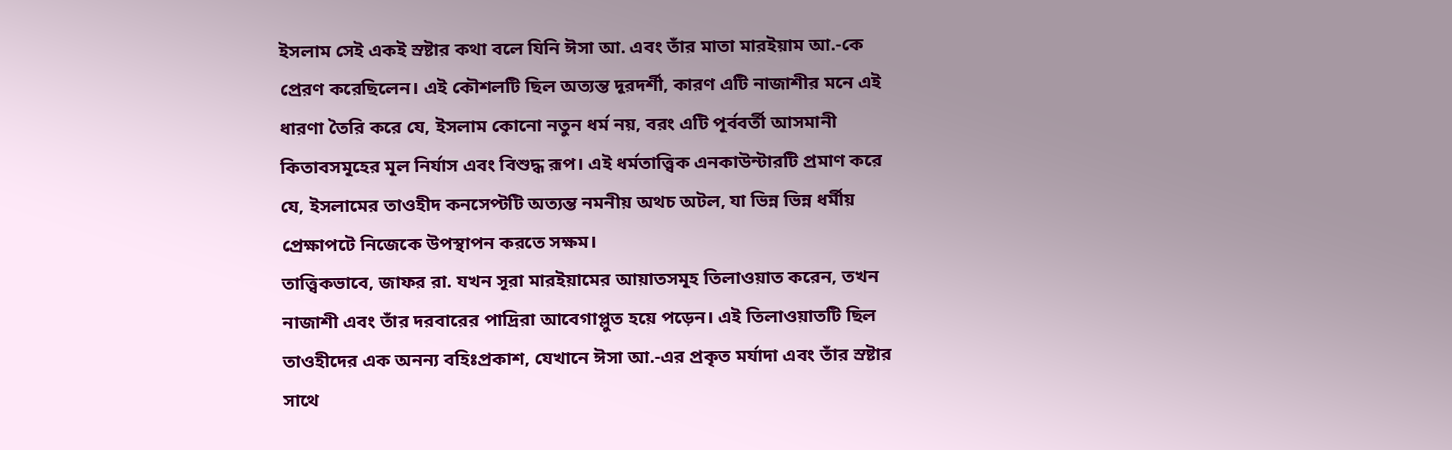ইসলাম সেই একই স্রষ্টার কথা বলে যিনি ঈসা আ. এবং তাঁর মাতা মারইয়াম আ.-কে প্রেরণ করেছিলেন। এই কৌশলটি ছিল অত্যন্ত দূরদর্শী, কারণ এটি নাজাশীর মনে এই ধারণা তৈরি করে যে, ইসলাম কোনো নতুন ধর্ম নয়, বরং এটি পূর্ববর্তী আসমানী কিতাবসমূহের মূল নির্যাস এবং বিশুদ্ধ রূপ। এই ধর্মতাত্ত্বিক এনকাউন্টারটি প্রমাণ করে যে, ইসলামের তাওহীদ কনসেপ্টটি অত্যন্ত নমনীয় অথচ অটল, যা ভিন্ন ভিন্ন ধর্মীয় প্রেক্ষাপটে নিজেকে উপস্থাপন করতে সক্ষম।
তাত্ত্বিকভাবে, জাফর রা. যখন সূরা মারইয়ামের আয়াতসমূহ তিলাওয়াত করেন, তখন নাজাশী এবং তাঁর দরবারের পাদ্রিরা আবেগাপ্লুত হয়ে পড়েন। এই তিলাওয়াতটি ছিল তাওহীদের এক অনন্য বহিঃপ্রকাশ, যেখানে ঈসা আ.-এর প্রকৃত মর্যাদা এবং তাঁর স্রষ্টার সাথে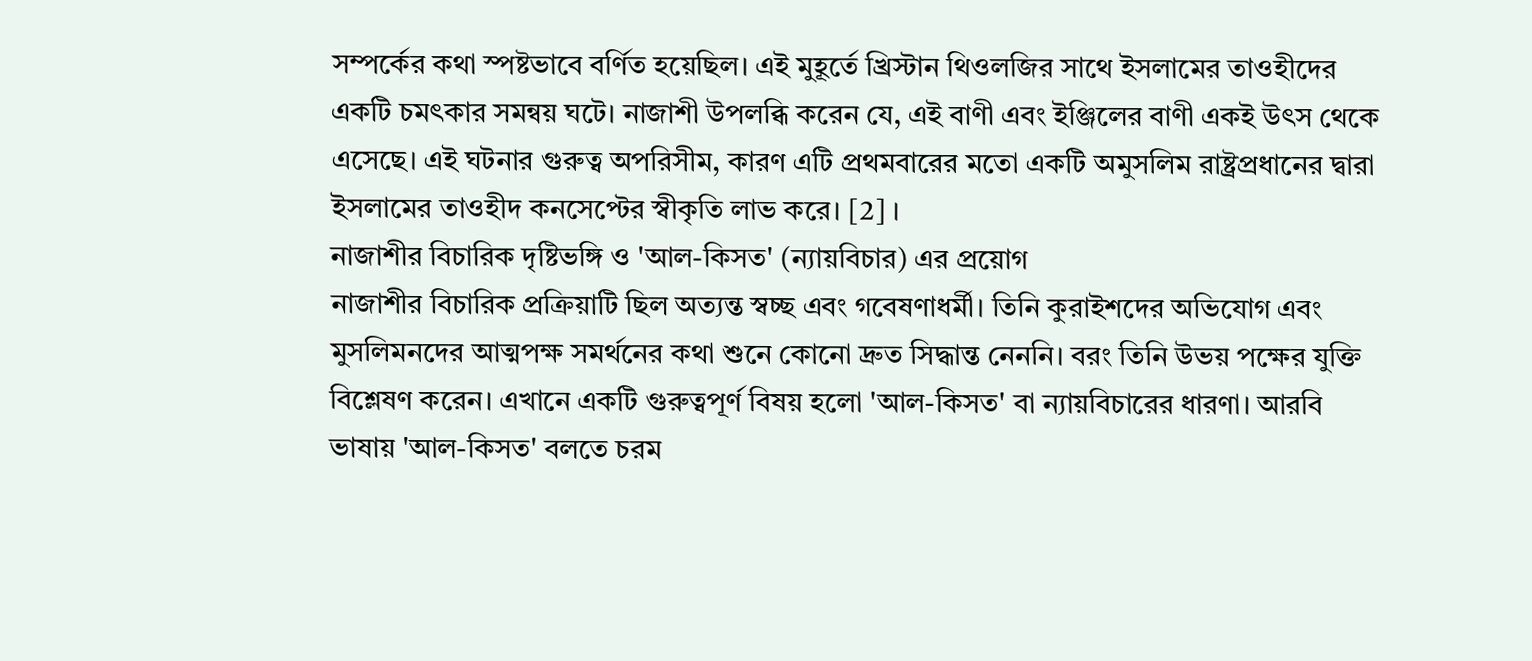সম্পর্কের কথা স্পষ্টভাবে বর্ণিত হয়েছিল। এই মুহূর্তে খ্রিস্টান থিওলজির সাথে ইসলামের তাওহীদের একটি চমৎকার সমন্বয় ঘটে। নাজাশী উপলব্ধি করেন যে, এই বাণী এবং ইঞ্জিলের বাণী একই উৎস থেকে এসেছে। এই ঘটনার গুরুত্ব অপরিসীম, কারণ এটি প্রথমবারের মতো একটি অমুসলিম রাষ্ট্রপ্রধানের দ্বারা ইসলামের তাওহীদ কনসেপ্টের স্বীকৃতি লাভ করে। [2] ।
নাজাশীর বিচারিক দৃষ্টিভঙ্গি ও 'আল-কিসত' (ন্যায়বিচার) এর প্রয়োগ
নাজাশীর বিচারিক প্রক্রিয়াটি ছিল অত্যন্ত স্বচ্ছ এবং গবেষণাধর্মী। তিনি কুরাইশদের অভিযোগ এবং মুসলিমনদের আত্মপক্ষ সমর্থনের কথা শুনে কোনো দ্রুত সিদ্ধান্ত নেননি। বরং তিনি উভয় পক্ষের যুক্তি বিশ্লেষণ করেন। এখানে একটি গুরুত্বপূর্ণ বিষয় হলো 'আল-কিসত' বা ন্যায়বিচারের ধারণা। আরবি ভাষায় 'আল-কিসত' বলতে চরম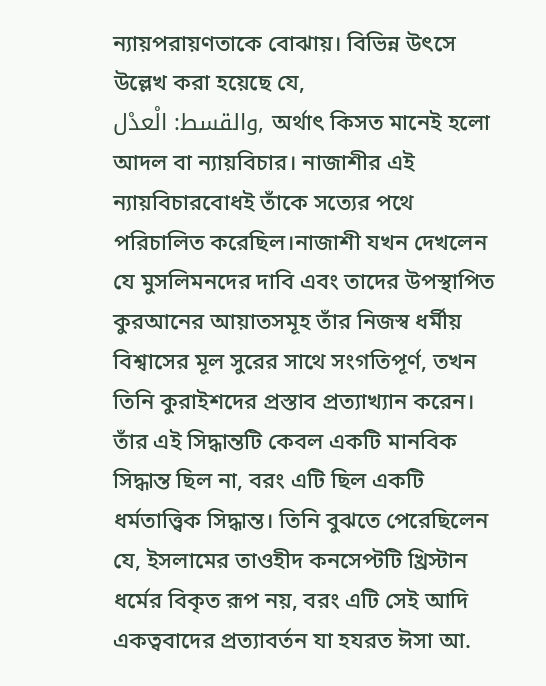ন্যায়পরায়ণতাকে বোঝায়। বিভিন্ন উৎসে উল্লেখ করা হয়েছে যে,
والقسط: الْعدْل, অর্থাৎ কিসত মানেই হলো আদল বা ন্যায়বিচার। নাজাশীর এই ন্যায়বিচারবোধই তাঁকে সত্যের পথে পরিচালিত করেছিল।নাজাশী যখন দেখলেন যে মুসলিমনদের দাবি এবং তাদের উপস্থাপিত কুরআনের আয়াতসমূহ তাঁর নিজস্ব ধর্মীয় বিশ্বাসের মূল সুরের সাথে সংগতিপূর্ণ, তখন তিনি কুরাইশদের প্রস্তাব প্রত্যাখ্যান করেন। তাঁর এই সিদ্ধান্তটি কেবল একটি মানবিক সিদ্ধান্ত ছিল না, বরং এটি ছিল একটি ধর্মতাত্ত্বিক সিদ্ধান্ত। তিনি বুঝতে পেরেছিলেন যে, ইসলামের তাওহীদ কনসেপ্টটি খ্রিস্টান ধর্মের বিকৃত রূপ নয়, বরং এটি সেই আদি একত্ববাদের প্রত্যাবর্তন যা হযরত ঈসা আ.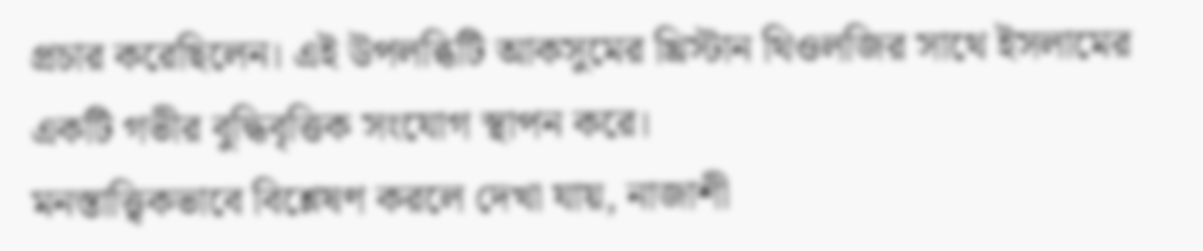প্রচার করেছিলেন। এই উপলব্ধিটি আকসুমের খ্রিস্টান থিওলজির সাথে ইসলামের একটি গভীর বুদ্ধিবৃত্তিক সংযোগ স্থাপন করে।
মনস্তাত্ত্বিকভাবে বিশ্লেষণ করলে দেখা যায়, নাজাশী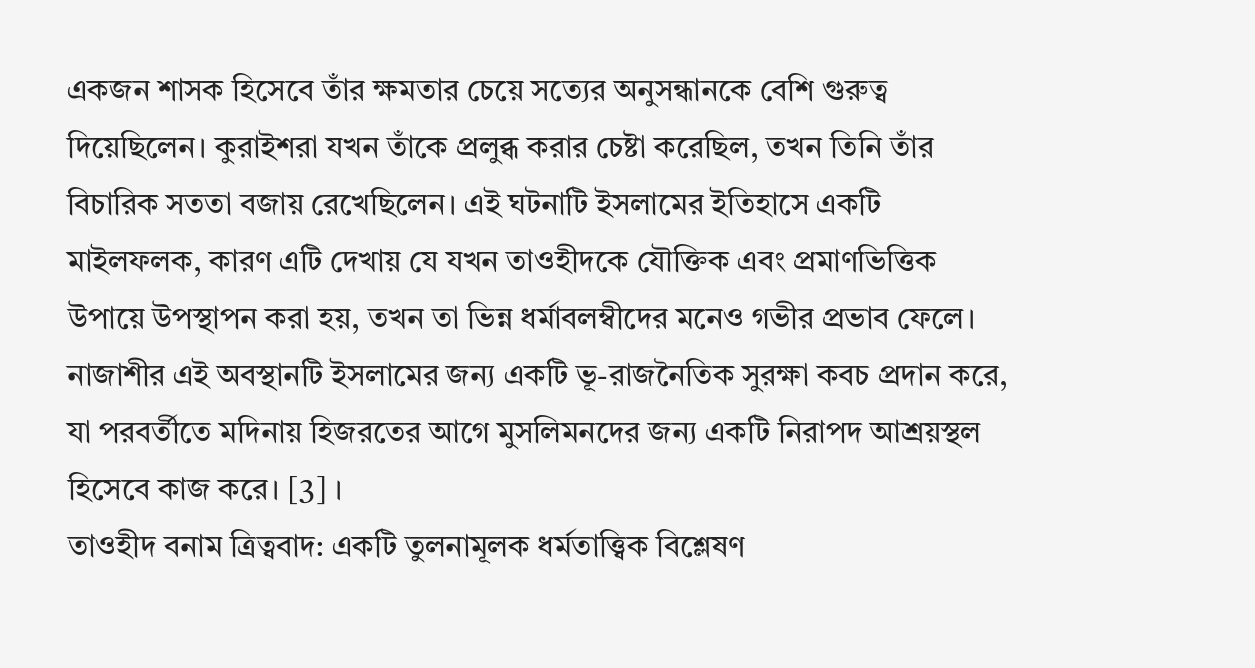একজন শাসক হিসেবে তাঁর ক্ষমতার চেয়ে সত্যের অনুসন্ধানকে বেশি গুরুত্ব দিয়েছিলেন। কুরাইশরা যখন তাঁকে প্রলুব্ধ করার চেষ্টা করেছিল, তখন তিনি তাঁর বিচারিক সততা বজায় রেখেছিলেন। এই ঘটনাটি ইসলামের ইতিহাসে একটি মাইলফলক, কারণ এটি দেখায় যে যখন তাওহীদকে যৌক্তিক এবং প্রমাণভিত্তিক উপায়ে উপস্থাপন করা হয়, তখন তা ভিন্ন ধর্মাবলম্বীদের মনেও গভীর প্রভাব ফেলে। নাজাশীর এই অবস্থানটি ইসলামের জন্য একটি ভূ-রাজনৈতিক সুরক্ষা কবচ প্রদান করে, যা পরবর্তীতে মদিনায় হিজরতের আগে মুসলিমনদের জন্য একটি নিরাপদ আশ্রয়স্থল হিসেবে কাজ করে। [3] ।
তাওহীদ বনাম ত্রিত্ববাদ: একটি তুলনামূলক ধর্মতাত্ত্বিক বিশ্লেষণ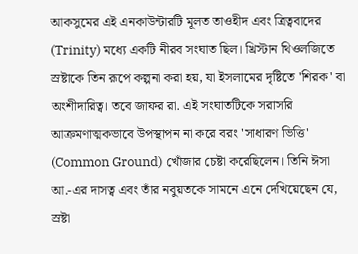আকসুমের এই এনকাউন্টারটি মূলত তাওহীদ এবং ত্রিত্ববাদের (Trinity) মধ্যে একটি নীরব সংঘাত ছিল। খ্রিস্টান থিওলজিতে স্রষ্টাকে তিন রূপে কল্পনা করা হয়, যা ইসলামের দৃষ্টিতে 'শিরক' বা অংশীদারিত্ব। তবে জাফর রা. এই সংঘাতটিকে সরাসরি আক্রমণাত্মকভাবে উপস্থাপন না করে বরং 'সাধারণ ভিত্তি' (Common Ground) খোঁজার চেষ্টা করেছিলেন। তিনি ঈসা আ.-এর দাসত্ব এবং তাঁর নবুয়তকে সামনে এনে দেখিয়েছেন যে, স্রষ্টা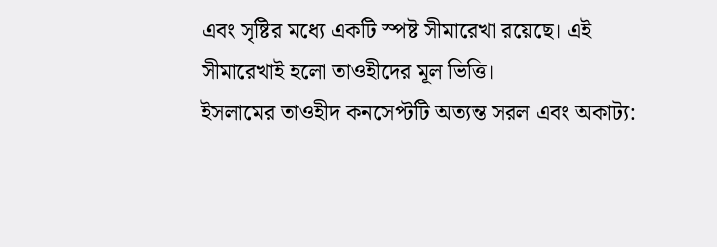এবং সৃষ্টির মধ্যে একটি স্পষ্ট সীমারেখা রয়েছে। এই সীমারেখাই হলো তাওহীদের মূল ভিত্তি।
ইসলামের তাওহীদ কনসেপ্টটি অত্যন্ত সরল এবং অকাট্য: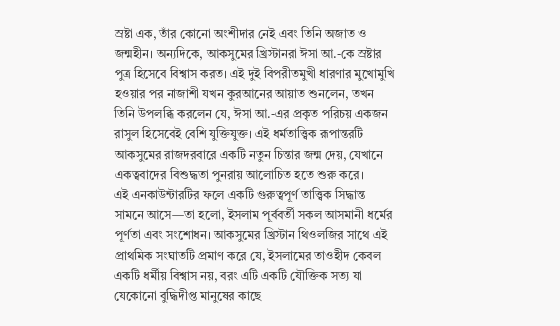স্রষ্টা এক, তাঁর কোনো অংশীদার নেই এবং তিনি অজাত ও জন্মহীন। অন্যদিকে, আকসুমের খ্রিস্টানরা ঈসা আ.-কে স্রষ্টার পুত্র হিসেবে বিশ্বাস করত। এই দুই বিপরীতমুখী ধারণার মুখোমুখি হওয়ার পর নাজাশী যখন কুরআনের আয়াত শুনলেন, তখন তিনি উপলব্ধি করলেন যে, ঈসা আ.-এর প্রকৃত পরিচয় একজন রাসুল হিসেবেই বেশি যুক্তিযুক্ত। এই ধর্মতাত্ত্বিক রূপান্তরটি আকসুমের রাজদরবারে একটি নতুন চিন্তার জন্ম দেয়, যেখানে একত্ববাদের বিশুদ্ধতা পুনরায় আলোচিত হতে শুরু করে।
এই এনকাউন্টারটির ফলে একটি গুরুত্বপূর্ণ তাত্ত্বিক সিদ্ধান্ত সামনে আসে—তা হলো, ইসলাম পূর্ববর্তী সকল আসমানী ধর্মের পূর্ণতা এবং সংশোধন। আকসুমের খ্রিস্টান থিওলজির সাথে এই প্রাথমিক সংঘাতটি প্রমাণ করে যে, ইসলামের তাওহীদ কেবল একটি ধর্মীয় বিশ্বাস নয়, বরং এটি একটি যৌক্তিক সত্য যা যেকোনো বুদ্ধিদীপ্ত মানুষের কাছে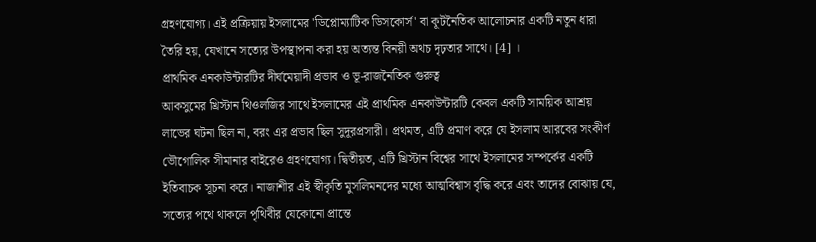গ্রহণযোগ্য। এই প্রক্রিয়ায় ইসলামের 'ডিপ্লোম্যাটিক ডিসকোর্স' বা কূটনৈতিক আলোচনার একটি নতুন ধারা তৈরি হয়, যেখানে সত্যের উপস্থাপনা করা হয় অত্যন্ত বিনয়ী অথচ দৃঢ়তার সাথে। [4] ।
প্রাথমিক এনকাউন্টারটির দীর্ঘমেয়াদী প্রভাব ও ভূ-রাজনৈতিক গুরুত্ব
আকসুমের খ্রিস্টান থিওলজির সাথে ইসলামের এই প্রাথমিক এনকাউন্টারটি কেবল একটি সাময়িক আশ্রয় লাভের ঘটনা ছিল না, বরং এর প্রভাব ছিল সুদূরপ্রসারী। প্রথমত, এটি প্রমাণ করে যে ইসলাম আরবের সংকীর্ণ ভৌগোলিক সীমানার বাইরেও গ্রহণযোগ্য। দ্বিতীয়ত, এটি খ্রিস্টান বিশ্বের সাথে ইসলামের সম্পর্কের একটি ইতিবাচক সূচনা করে। নাজাশীর এই স্বীকৃতি মুসলিমনদের মধ্যে আত্মবিশ্বাস বৃদ্ধি করে এবং তাদের বোঝায় যে, সত্যের পথে থাকলে পৃথিবীর যেকোনো প্রান্তে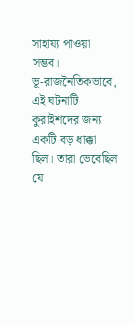সাহায্য পাওয়া সম্ভব।
ভূ-রাজনৈতিকভাবে, এই ঘটনাটি কুরাইশদের জন্য একটি বড় ধাক্কা ছিল। তারা ভেবেছিল যে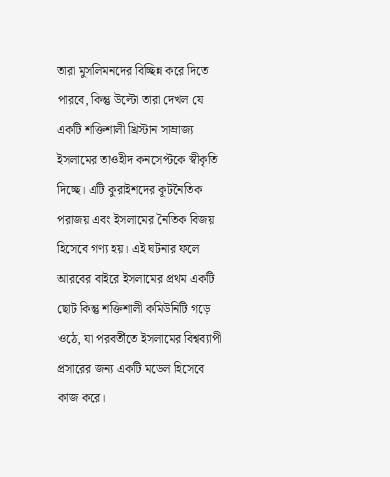তারা মুসলিমনদের বিচ্ছিন্ন করে দিতে পারবে, কিন্তু উল্টো তারা দেখল যে একটি শক্তিশালী খ্রিস্টান সাম্রাজ্য ইসলামের তাওহীদ কনসেপ্টকে স্বীকৃতি দিচ্ছে। এটি কুরাইশদের কূটনৈতিক পরাজয় এবং ইসলামের নৈতিক বিজয় হিসেবে গণ্য হয়। এই ঘটনার ফলে আরবের বাইরে ইসলামের প্রথম একটি ছোট কিন্তু শক্তিশালী কমিউনিটি গড়ে ওঠে, যা পরবর্তীতে ইসলামের বিশ্বব্যাপী প্রসারের জন্য একটি মডেল হিসেবে কাজ করে।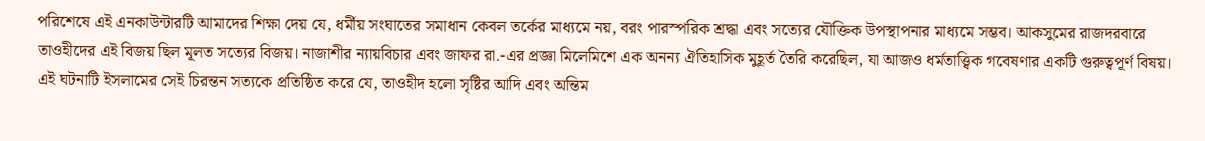পরিশেষে এই এনকাউন্টারটি আমাদের শিক্ষা দেয় যে, ধর্মীয় সংঘাতের সমাধান কেবল তর্কের মাধ্যমে নয়, বরং পারস্পরিক শ্রদ্ধা এবং সত্যের যৌক্তিক উপস্থাপনার মাধ্যমে সম্ভব। আকসুমের রাজদরবারে তাওহীদের এই বিজয় ছিল মূলত সত্যের বিজয়। নাজাশীর ন্যায়বিচার এবং জাফর রা.-এর প্রজ্ঞা মিলেমিশে এক অনন্য ঐতিহাসিক মুহূর্ত তৈরি করেছিল, যা আজও ধর্মতাত্ত্বিক গবেষণার একটি গুরুত্বপূর্ণ বিষয়। এই ঘটনাটি ইসলামের সেই চিরন্তন সত্যকে প্রতিষ্ঠিত করে যে, তাওহীদ হলো সৃষ্টির আদি এবং অন্তিম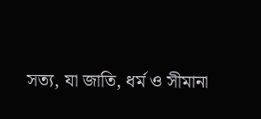সত্য, যা জাতি, ধর্ম ও সীমানা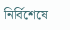নির্বিশেষে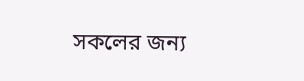সকলের জন্য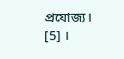প্রযোজ্য। [5] ।